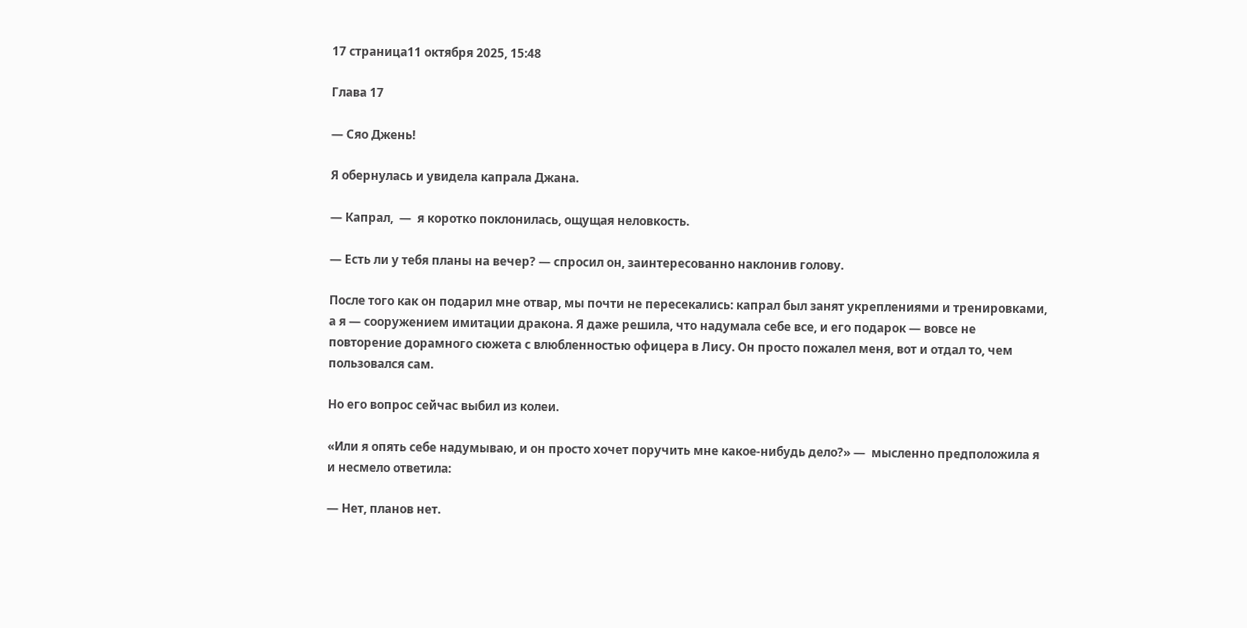17 страница11 октября 2025, 15:48

Глава 17

— Сяо Джень!

Я обернулась и увидела капрала Джана.

— Капрал,  —  я коротко поклонилась, ощущая неловкость.

— Есть ли у тебя планы на вечер? — спросил он, заинтересованно наклонив голову.

После того как он подарил мне отвар, мы почти не пересекались: капрал был занят укреплениями и тренировками, а я — сооружением имитации дракона. Я даже решила, что надумала себе все, и его подарок — вовсе не повторение дорамного сюжета с влюбленностью офицера в Лису. Он просто пожалел меня, вот и отдал то, чем пользовался сам.

Но его вопрос сейчас выбил из колеи.

«Или я опять себе надумываю, и он просто хочет поручить мне какое-нибудь дело?» —  мысленно предположила я и несмело ответила:

— Нет, планов нет.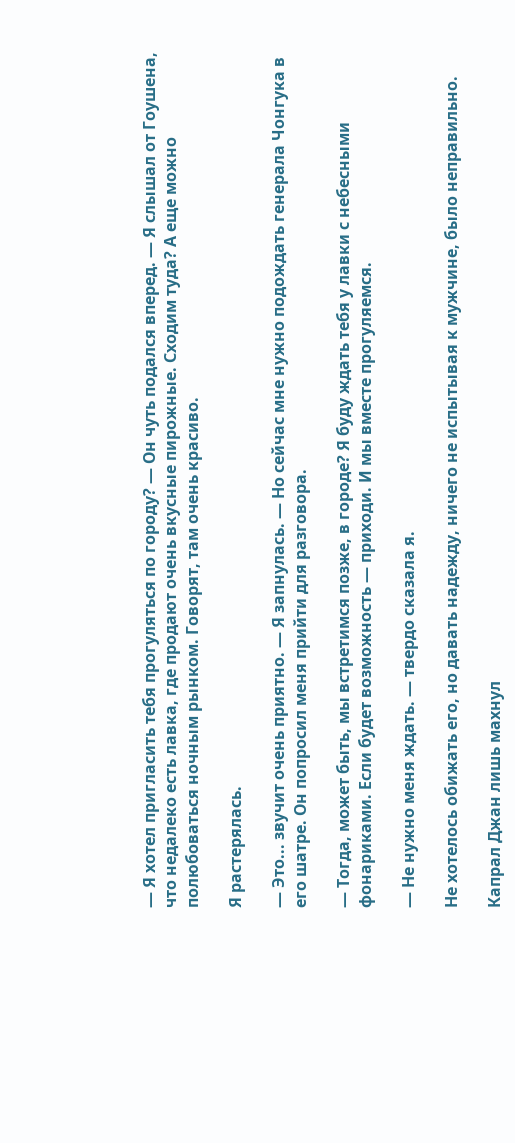— Я хотел пригласить тебя прогуляться по городу? — Он чуть подался вперед. — Я слышал от Гоушена, что недалеко есть лавка, где продают очень вкусные пирожные. Сходим туда? А еще можно полюбоваться ночным рынком. Говорят, там очень красиво.

Я растерялась.

— Это... звучит очень приятно. — Я запнулась. — Но сейчас мне нужно подождать генерала Чонгука в его шатре. Он попросил меня прийти для разговора.

— Тогда, может быть, мы встретимся позже, в городе? Я буду ждать тебя у лавки с небесными фонариками. Если будет возможность — приходи. И мы вместе прогуляемся.

— Не нужно меня ждать. — твердо сказала я.

Не хотелось обижать его, но давать надежду, ничего не испытывая к мужчине, было неправильно.

Капрал Джан лишь махнул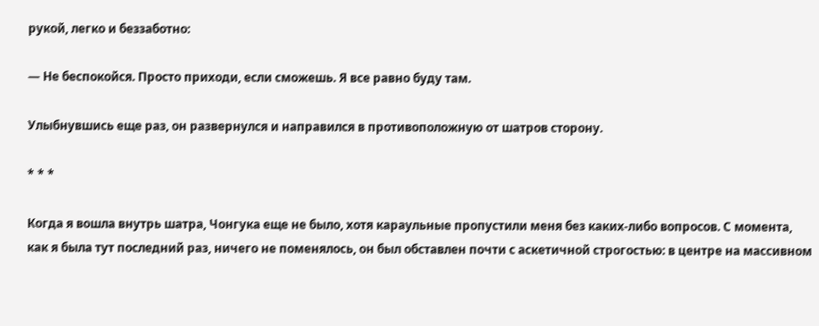рукой, легко и беззаботно:

— Не беспокойся. Просто приходи, если сможешь. Я все равно буду там.

Улыбнувшись еще раз, он развернулся и направился в противоположную от шатров сторону.

* * *

Когда я вошла внутрь шатра, Чонгука еще не было, хотя караульные пропустили меня без каких-либо вопросов. С момента, как я была тут последний раз, ничего не поменялось, он был обставлен почти с аскетичной строгостью: в центре на массивном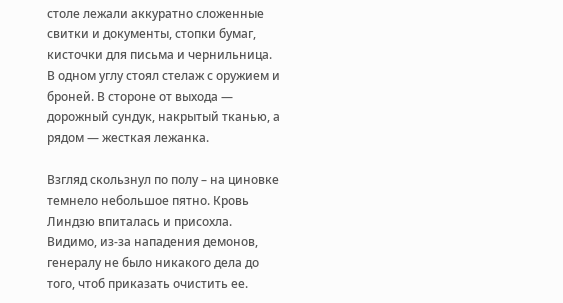столе лежали аккуратно сложенные свитки и документы, стопки бумаг, кисточки для письма и чернильница. В одном углу стоял стелаж с оружием и броней. В стороне от выхода — дорожный сундук, накрытый тканью, а рядом — жесткая лежанка.

Взгляд скользнул по полу – на циновке темнело небольшое пятно. Кровь Линдзю впиталась и присохла. Видимо, из-за нападения демонов, генералу не было никакого дела до того, чтоб приказать очистить ее.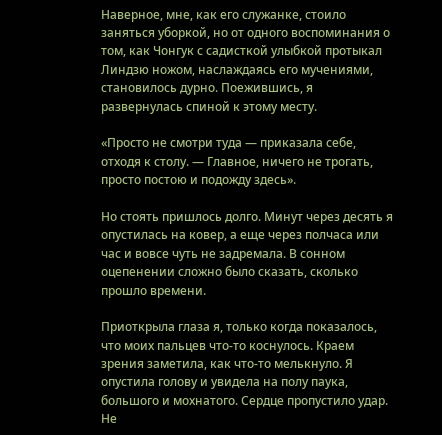Наверное, мне, как его служанке, стоило заняться уборкой, но от одного воспоминания о том, как Чонгук с садисткой улыбкой протыкал Линдзю ножом, наслаждаясь его мучениями, становилось дурно. Поежившись, я развернулась спиной к этому месту.

«Просто не смотри туда — приказала себе, отходя к столу. — Главное, ничего не трогать, просто постою и подожду здесь».

Но стоять пришлось долго. Минут через десять я опустилась на ковер, а еще через полчаса или час и вовсе чуть не задремала. В сонном оцепенении сложно было сказать, сколько прошло времени.

Приоткрыла глаза я, только когда показалось, что моих пальцев что-то коснулось. Краем зрения заметила, как что-то мелькнуло. Я опустила голову и увидела на полу паука, большого и мохнатого. Сердце пропустило удар. Не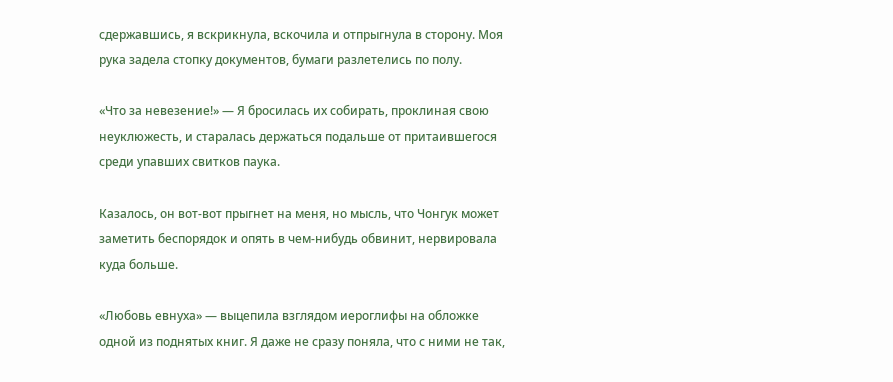сдержавшись, я вскрикнула, вскочила и отпрыгнула в сторону. Моя рука задела стопку документов, бумаги разлетелись по полу.

«Что за невезение!» — Я бросилась их собирать, проклиная свою неуклюжесть, и старалась держаться подальше от притаившегося среди упавших свитков паука.

Казалось, он вот-вот прыгнет на меня, но мысль, что Чонгук может заметить беспорядок и опять в чем-нибудь обвинит, нервировала куда больше.

«Любовь евнуха» — выцепила взглядом иероглифы на обложке одной из поднятых книг. Я даже не сразу поняла, что с ними не так,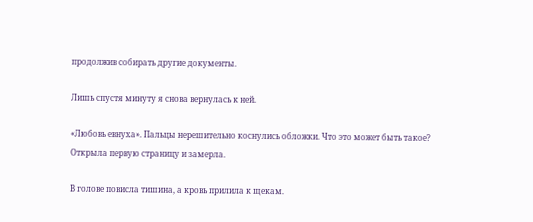продолжив собирать другие документы.

Лишь спустя минуту я снова вернулась к ней.

«Любовь евнуха». Пальцы нерешительно коснулись обложки. Что это может быть такое? Открыла первую страницу и замерла.

В голове повисла тишина, а кровь прилила к щекам.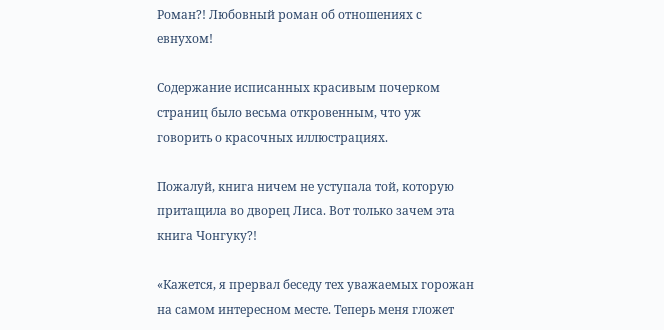Роман?! Любовный роман об отношениях с евнухом!

Содержание исписанных красивым почерком страниц было весьма откровенным, что уж говорить о красочных иллюстрациях.

Пожалуй, книга ничем не уступала той, которую притащила во дворец Лиса. Вот только зачем эта книга Чонгуку?!

«Кажется, я прервал беседу тех уважаемых горожан на самом интересном месте. Теперь меня гложет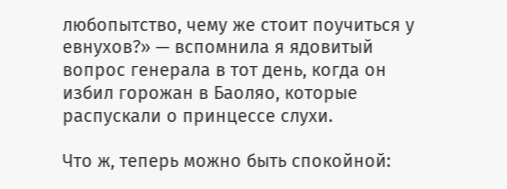любопытство, чему же стоит поучиться у евнухов?» — вспомнила я ядовитый вопрос генерала в тот день, когда он избил горожан в Баоляо, которые распускали о принцессе слухи.

Что ж, теперь можно быть спокойной: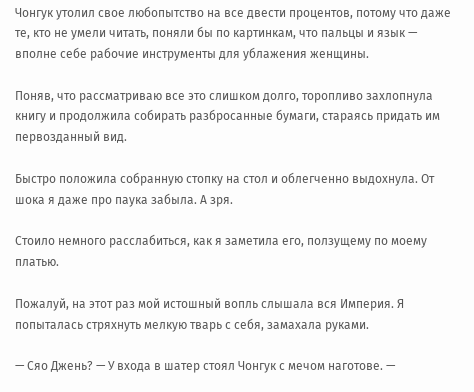Чонгук утолил свое любопытство на все двести процентов, потому что даже те, кто не умели читать, поняли бы по картинкам, что пальцы и язык — вполне себе рабочие инструменты для ублажения женщины.

Поняв, что рассматриваю все это слишком долго, торопливо захлопнула книгу и продолжила собирать разбросанные бумаги, стараясь придать им первозданный вид.

Быстро положила собранную стопку на стол и облегченно выдохнула. От шока я даже про паука забыла. А зря.

Стоило немного расслабиться, как я заметила его, ползущему по моему платью.

Пожалуй, на этот раз мой истошный вопль слышала вся Империя. Я попыталась стряхнуть мелкую тварь с себя, замахала руками.

— Сяо Джень? — У входа в шатер стоял Чонгук с мечом наготове. —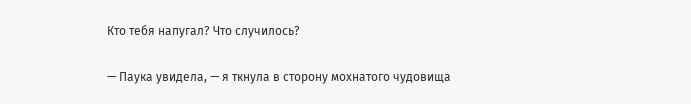Кто тебя напугал? Что случилось?

— Паука увидела, — я ткнула в сторону мохнатого чудовища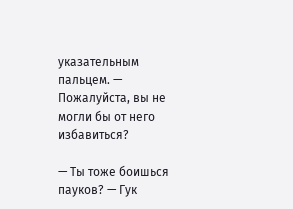указательным пальцем. — Пожалуйста, вы не могли бы от него избавиться?

— Ты тоже боишься пауков? — Гук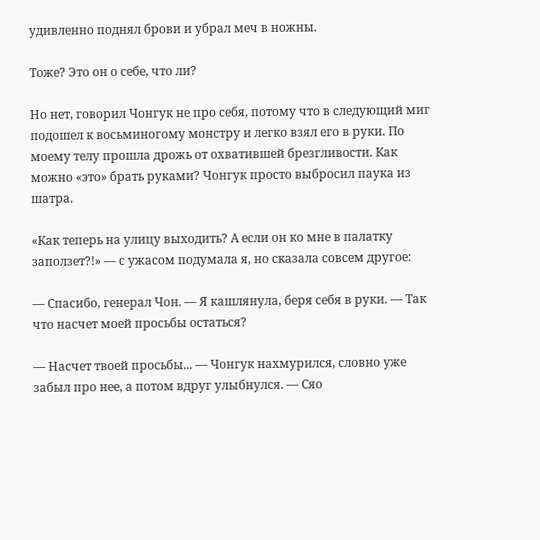удивленно поднял брови и убрал меч в ножны.

Тоже? Это он о себе, что ли?

Но нет, говорил Чонгук не про себя, потому что в следующий миг подошел к восьминогому монстру и легко взял его в руки. По моему телу прошла дрожь от охватившей брезгливости. Как можно «это» брать руками? Чонгук просто выбросил паука из шатра.

«Как теперь на улицу выходить? А если он ко мне в палатку заползет?!» — с ужасом подумала я, но сказала совсем другое:

— Спасибо, генерал Чон. — Я кашлянула, беря себя в руки. — Так что насчет моей просьбы остаться?

— Насчет твоей просьбы... — Чонгук нахмурился, словно уже забыл про нее, а потом вдруг улыбнулся. — Сяо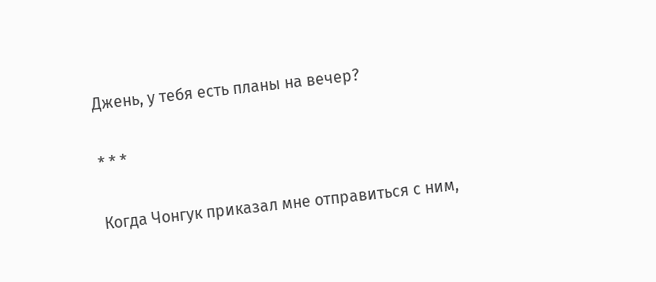Джень, у тебя есть планы на вечер?

* * *

Когда Чонгук приказал мне отправиться с ним,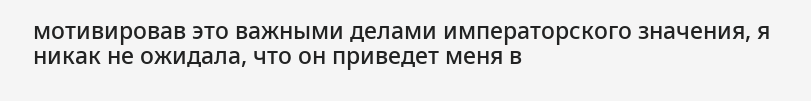мотивировав это важными делами императорского значения, я никак не ожидала, что он приведет меня в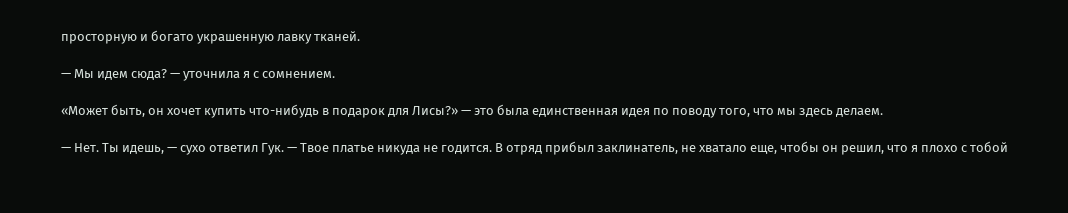просторную и богато украшенную лавку тканей.

— Мы идем сюда? — уточнила я с сомнением.

«Может быть, он хочет купить что-нибудь в подарок для Лисы?» — это была единственная идея по поводу того, что мы здесь делаем.

— Нет. Ты идешь, — сухо ответил Гук. — Твое платье никуда не годится. В отряд прибыл заклинатель, не хватало еще, чтобы он решил, что я плохо с тобой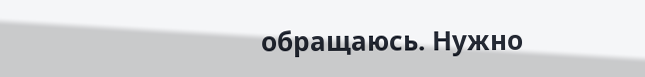обращаюсь. Нужно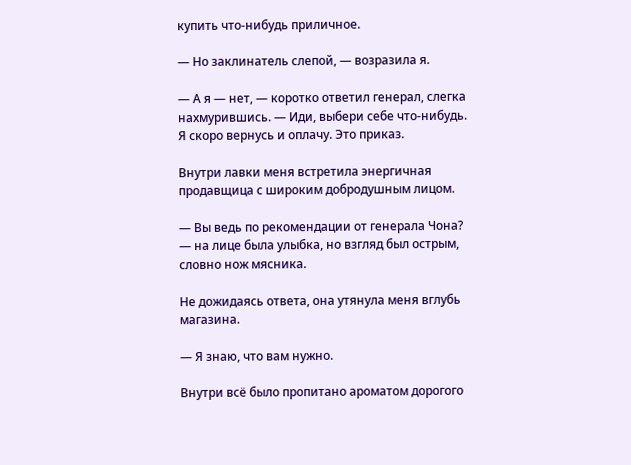купить что-нибудь приличное.

— Но заклинатель слепой, — возразила я.

— А я — нет, — коротко ответил генерал, слегка нахмурившись. — Иди, выбери себе что-нибудь. Я скоро вернусь и оплачу. Это приказ.

Внутри лавки меня встретила энергичная продавщица с широким добродушным лицом.

— Вы ведь по рекомендации от генерала Чона? — на лице была улыбка, но взгляд был острым, словно нож мясника.

Не дожидаясь ответа, она утянула меня вглубь магазина.

— Я знаю, что вам нужно.

Внутри всё было пропитано ароматом дорогого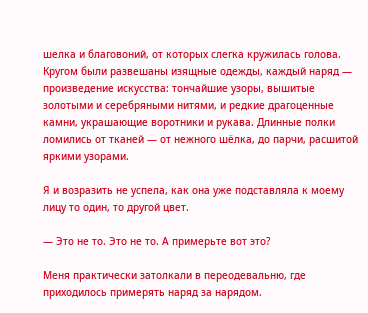шелка и благовоний, от которых слегка кружилась голова. Кругом были развешаны изящные одежды, каждый наряд — произведение искусства: тончайшие узоры, вышитые золотыми и серебряными нитями, и редкие драгоценные камни, украшающие воротники и рукава. Длинные полки ломились от тканей — от нежного шёлка, до парчи, расшитой яркими узорами.

Я и возразить не успела, как она уже подставляла к моему лицу то один, то другой цвет.

— Это не то. Это не то. А примерьте вот это?

Меня практически затолкали в переодевальню, где приходилось примерять наряд за нарядом.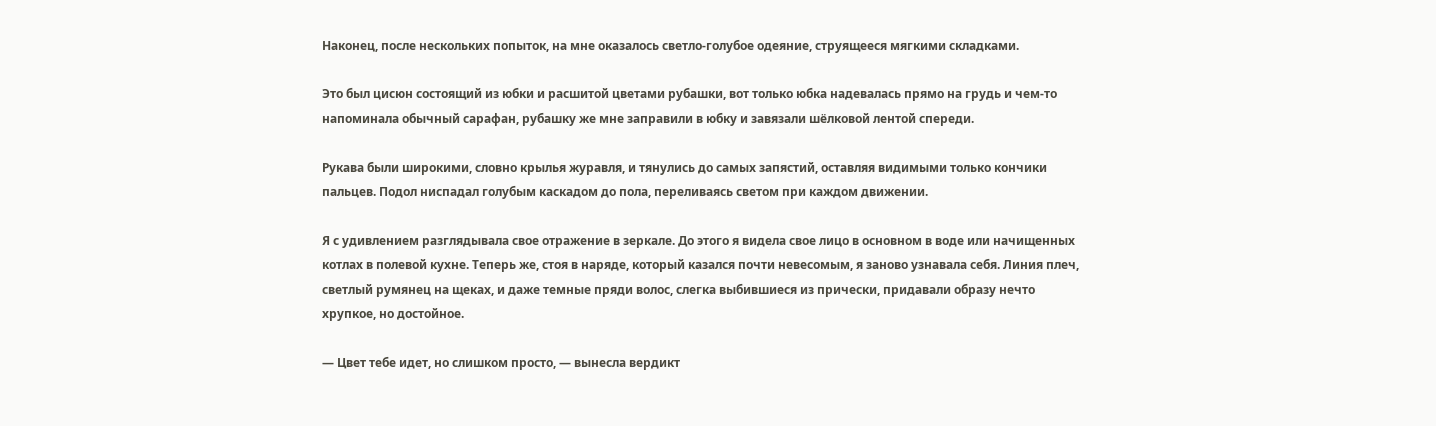Наконец, после нескольких попыток, на мне оказалось светло-голубое одеяние, струящееся мягкими складками.

Это был цисюн состоящий из юбки и расшитой цветами рубашки, вот только юбка надевалась прямо на грудь и чем-то напоминала обычный сарафан, рубашку же мне заправили в юбку и завязали шёлковой лентой спереди.

Рукава были широкими, словно крылья журавля, и тянулись до самых запястий, оставляя видимыми только кончики пальцев. Подол ниспадал голубым каскадом до пола, переливаясь светом при каждом движении.

Я с удивлением разглядывала свое отражение в зеркале. До этого я видела свое лицо в основном в воде или начищенных котлах в полевой кухне. Теперь же, стоя в наряде, который казался почти невесомым, я заново узнавала себя. Линия плеч, светлый румянец на щеках, и даже темные пряди волос, слегка выбившиеся из прически, придавали образу нечто хрупкое, но достойное.

— Цвет тебе идет, но слишком просто, — вынесла вердикт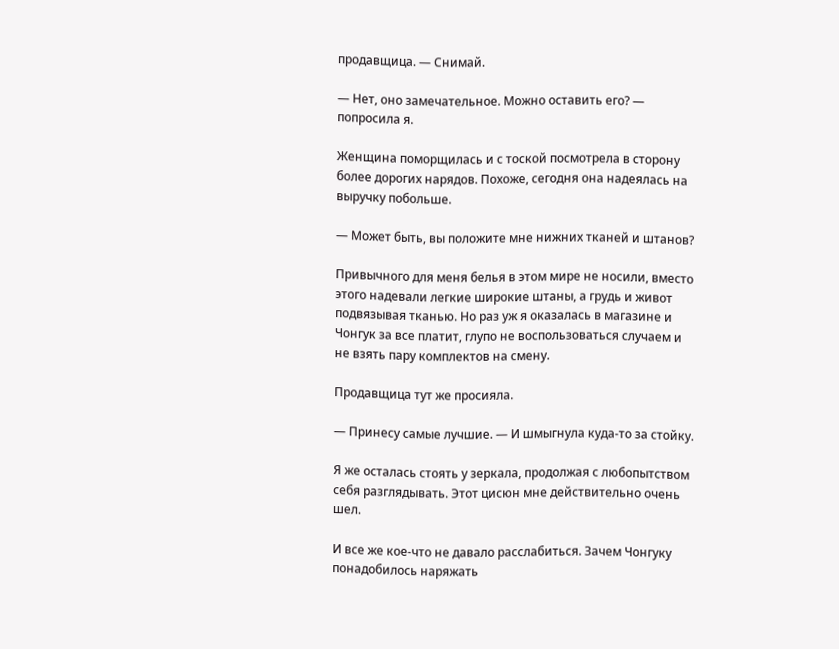продавщица. — Снимай.

— Нет, оно замечательное. Можно оставить его? — попросила я.

Женщина поморщилась и с тоской посмотрела в сторону более дорогих нарядов. Похоже, сегодня она надеялась на выручку побольше.

— Может быть, вы положите мне нижних тканей и штанов?

Привычного для меня белья в этом мире не носили, вместо этого надевали легкие широкие штаны, а грудь и живот подвязывая тканью. Но раз уж я оказалась в магазине и Чонгук за все платит, глупо не воспользоваться случаем и не взять пару комплектов на смену.

Продавщица тут же просияла.

— Принесу самые лучшие. — И шмыгнула куда-то за стойку.

Я же осталась стоять у зеркала, продолжая с любопытством себя разглядывать. Этот цисюн мне действительно очень шел.

И все же кое-что не давало расслабиться. Зачем Чонгуку понадобилось наряжать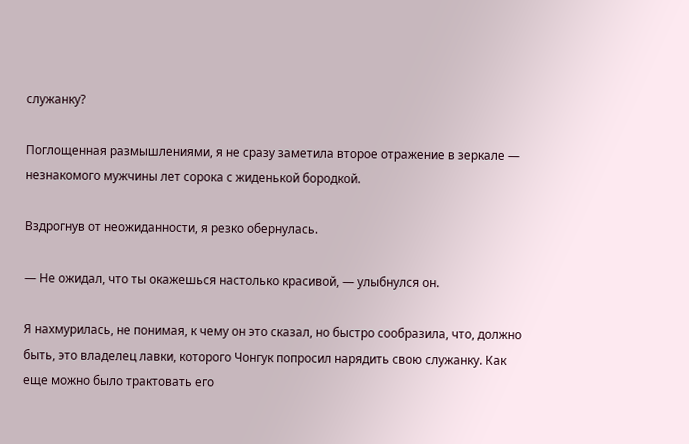служанку?

Поглощенная размышлениями, я не сразу заметила второе отражение в зеркале — незнакомого мужчины лет сорока с жиденькой бородкой.

Вздрогнув от неожиданности, я резко обернулась.

— Не ожидал, что ты окажешься настолько красивой, — улыбнулся он.

Я нахмурилась, не понимая, к чему он это сказал, но быстро сообразила, что, должно быть, это владелец лавки, которого Чонгук попросил нарядить свою служанку. Как еще можно было трактовать его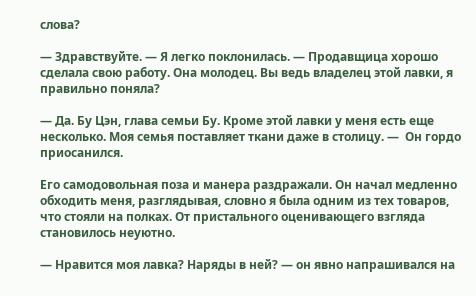слова?

— Здравствуйте. — Я легко поклонилась. — Продавщица хорошо сделала свою работу. Она молодец. Вы ведь владелец этой лавки, я правильно поняла?

— Да. Бу Цэн, глава семьи Бу. Кроме этой лавки у меня есть еще несколько. Моя семья поставляет ткани даже в столицу. —  Он гордо приосанился.

Его самодовольная поза и манера раздражали. Он начал медленно обходить меня, разглядывая, словно я была одним из тех товаров, что стояли на полках. От пристального оценивающего взгляда становилось неуютно.

— Нравится моя лавка? Наряды в ней? — он явно напрашивался на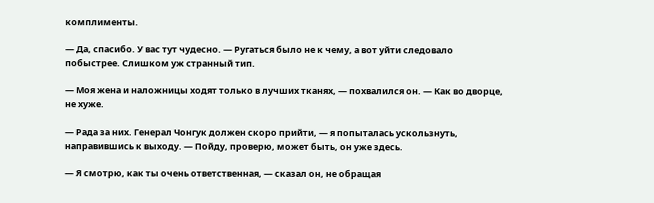комплименты.

— Да, спасибо. У вас тут чудесно. — Ругаться было не к чему, а вот уйти следовало побыстрее. Слишком уж странный тип.

— Моя жена и наложницы ходят только в лучших тканях, — похвалился он. — Как во дворце, не хуже.

— Рада за них. Генерал Чонгук должен скоро прийти, — я попыталась ускользнуть, направившись к выходу. — Пойду, проверю, может быть, он уже здесь.

— Я смотрю, как ты очень ответственная, — сказал он, не обращая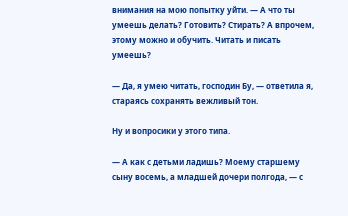внимания на мою попытку уйти. — А что ты умеешь делать? Готовить? Стирать? А впрочем, этому можно и обучить. Читать и писать умеешь?

— Да, я умею читать, господин Бу, — ответила я, стараясь сохранять вежливый тон.

Ну и вопросики у этого типа.

— А как с детьми ладишь? Моему старшему сыну восемь, а младшей дочери полгода, — с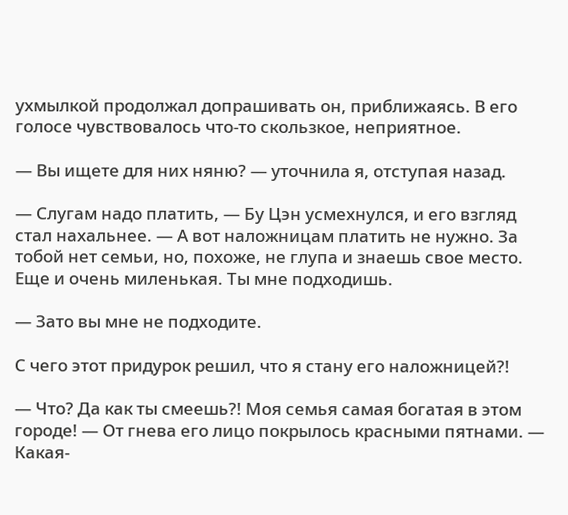ухмылкой продолжал допрашивать он, приближаясь. В его голосе чувствовалось что-то скользкое, неприятное.

— Вы ищете для них няню? — уточнила я, отступая назад.

— Слугам надо платить, — Бу Цэн усмехнулся, и его взгляд стал нахальнее. — А вот наложницам платить не нужно. За тобой нет семьи, но, похоже, не глупа и знаешь свое место. Еще и очень миленькая. Ты мне подходишь.

— Зато вы мне не подходите.

С чего этот придурок решил, что я стану его наложницей?!

— Что? Да как ты смеешь?! Моя семья самая богатая в этом городе! — От гнева его лицо покрылось красными пятнами. — Какая-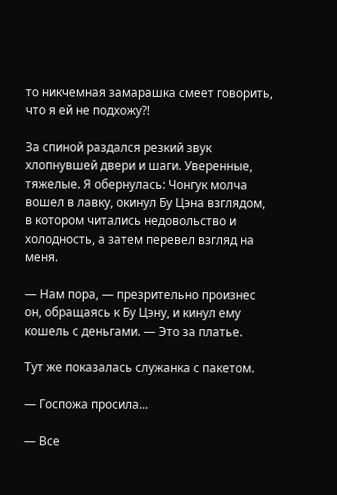то никчемная замарашка смеет говорить, что я ей не подхожу?!

За спиной раздался резкий звук хлопнувшей двери и шаги. Уверенные, тяжелые. Я обернулась: Чонгук молча вошел в лавку, окинул Бу Цэна взглядом, в котором читались недовольство и холодность, а затем перевел взгляд на меня.

— Нам пора, — презрительно произнес он, обращаясь к Бу Цэну, и кинул ему кошель с деньгами. — Это за платье.

Тут же показалась служанка с пакетом.

— Госпожа просила...

— Все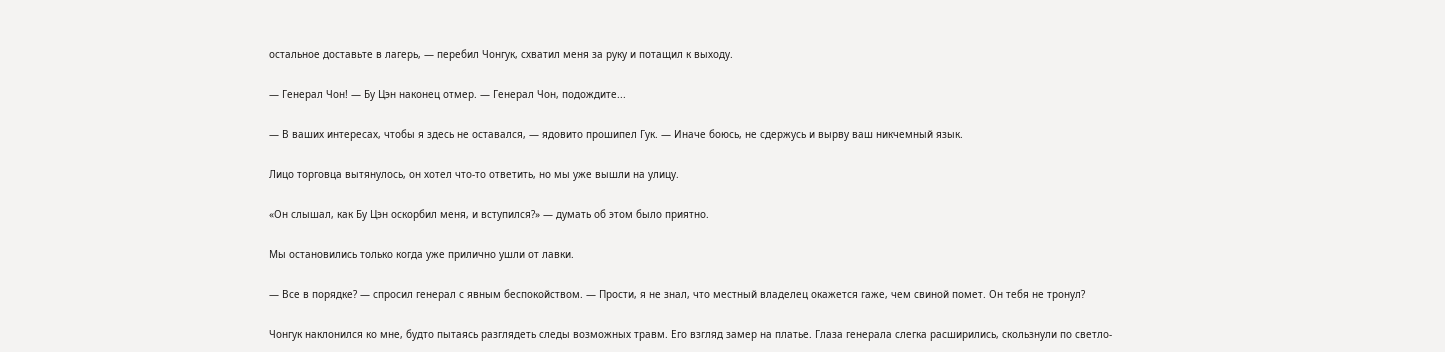остальное доставьте в лагерь, — перебил Чонгук, схватил меня за руку и потащил к выходу.

— Генерал Чон! — Бу Цэн наконец отмер. — Генерал Чон, подождите...

— В ваших интересах, чтобы я здесь не оставался, — ядовито прошипел Гук. — Иначе боюсь, не сдержусь и вырву ваш никчемный язык.

Лицо торговца вытянулось, он хотел что-то ответить, но мы уже вышли на улицу.

«Он слышал, как Бу Цэн оскорбил меня, и вступился?» — думать об этом было приятно.

Мы остановились только когда уже прилично ушли от лавки.

— Все в порядке? — спросил генерал с явным беспокойством. — Прости, я не знал, что местный владелец окажется гаже, чем свиной помет. Он тебя не тронул?

Чонгук наклонился ко мне, будто пытаясь разглядеть следы возможных травм. Его взгляд замер на платье. Глаза генерала слегка расширились, скользнули по светло-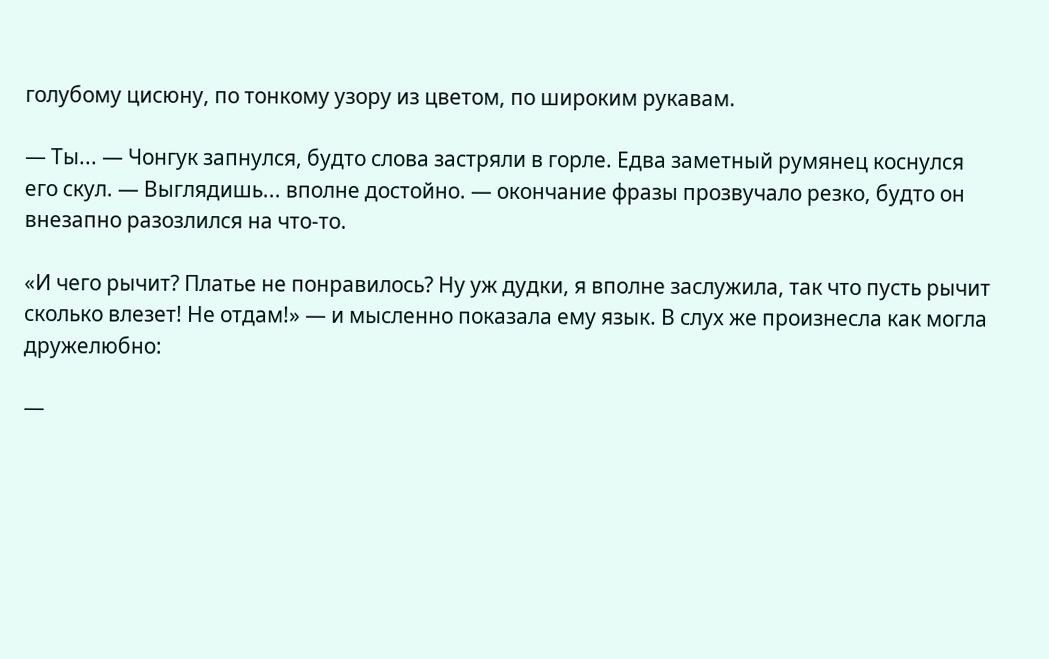голубому цисюну, по тонкому узору из цветом, по широким рукавам.

— Ты... — Чонгук запнулся, будто слова застряли в горле. Едва заметный румянец коснулся его скул. — Выглядишь... вполне достойно. — окончание фразы прозвучало резко, будто он внезапно разозлился на что-то.

«И чего рычит? Платье не понравилось? Ну уж дудки, я вполне заслужила, так что пусть рычит сколько влезет! Не отдам!» — и мысленно показала ему язык. В слух же произнесла как могла дружелюбно:

—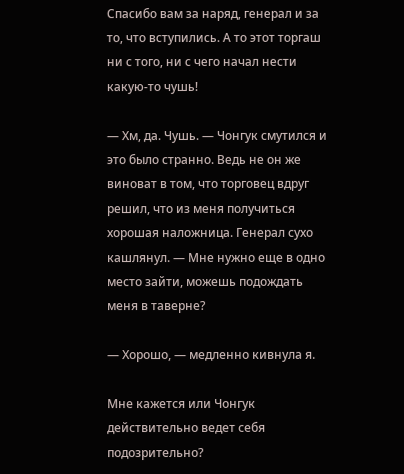Спасибо вам за наряд, генерал и за то, что вступились. А то этот торгаш ни с того, ни с чего начал нести какую-то чушь!

— Хм, да. Чушь. — Чонгук смутился и это было странно. Ведь не он же виноват в том, что торговец вдруг решил, что из меня получиться хорошая наложница. Генерал сухо кашлянул. — Мне нужно еще в одно место зайти, можешь подождать меня в таверне?

— Хорошо, — медленно кивнула я.

Мне кажется или Чонгук действительно ведет себя подозрительно?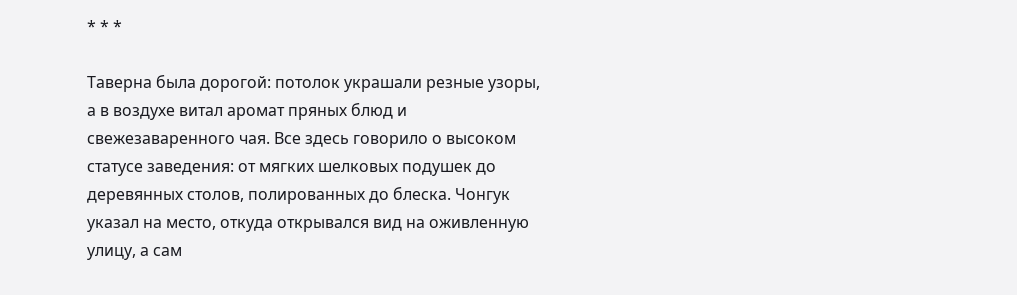* * *

Таверна была дорогой: потолок украшали резные узоры, а в воздухе витал аромат пряных блюд и свежезаваренного чая. Все здесь говорило о высоком статусе заведения: от мягких шелковых подушек до деревянных столов, полированных до блеска. Чонгук указал на место, откуда открывался вид на оживленную улицу, а сам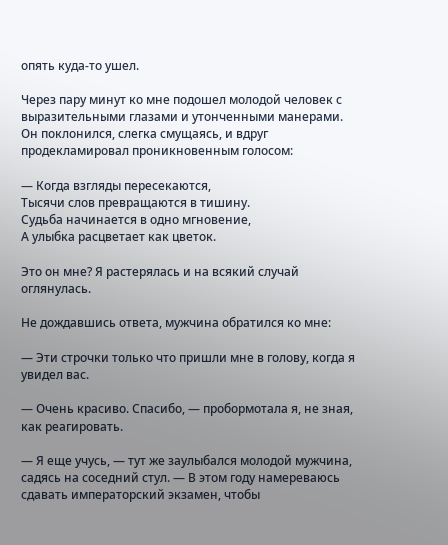опять куда-то ушел.

Через пару минут ко мне подошел молодой человек с выразительными глазами и утонченными манерами. Он поклонился, слегка смущаясь, и вдруг продекламировал проникновенным голосом:

— Когда взгляды пересекаются,
Тысячи слов превращаются в тишину.
Судьба начинается в одно мгновение,
А улыбка расцветает как цветок.

Это он мне? Я растерялась и на всякий случай оглянулась.

Не дождавшись ответа, мужчина обратился ко мне:

— Эти строчки только что пришли мне в голову, когда я увидел вас.

— Очень красиво. Спасибо, — пробормотала я, не зная, как реагировать.

— Я еще учусь, — тут же заулыбался молодой мужчина, садясь на соседний стул. — В этом году намереваюсь сдавать императорский экзамен, чтобы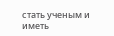стать ученым и иметь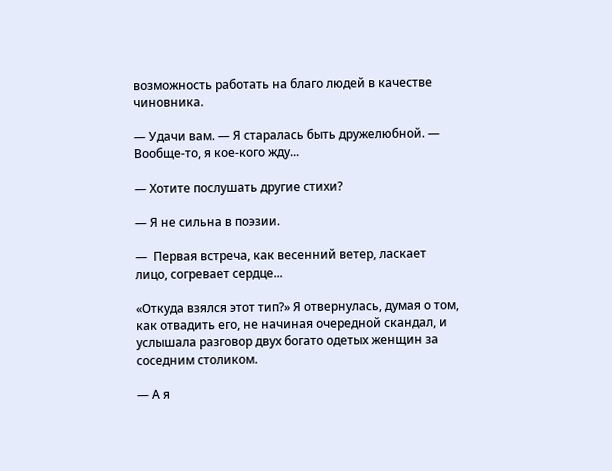возможность работать на благо людей в качестве чиновника.

— Удачи вам. — Я старалась быть дружелюбной. — Вообще-то, я кое-кого жду...

— Хотите послушать другие стихи?

— Я не сильна в поэзии.

—  Первая встреча, как весенний ветер, ласкает лицо, согревает сердце...

«Откуда взялся этот тип?» Я отвернулась, думая о том, как отвадить его, не начиная очередной скандал, и услышала разговор двух богато одетых женщин за соседним столиком.

— А я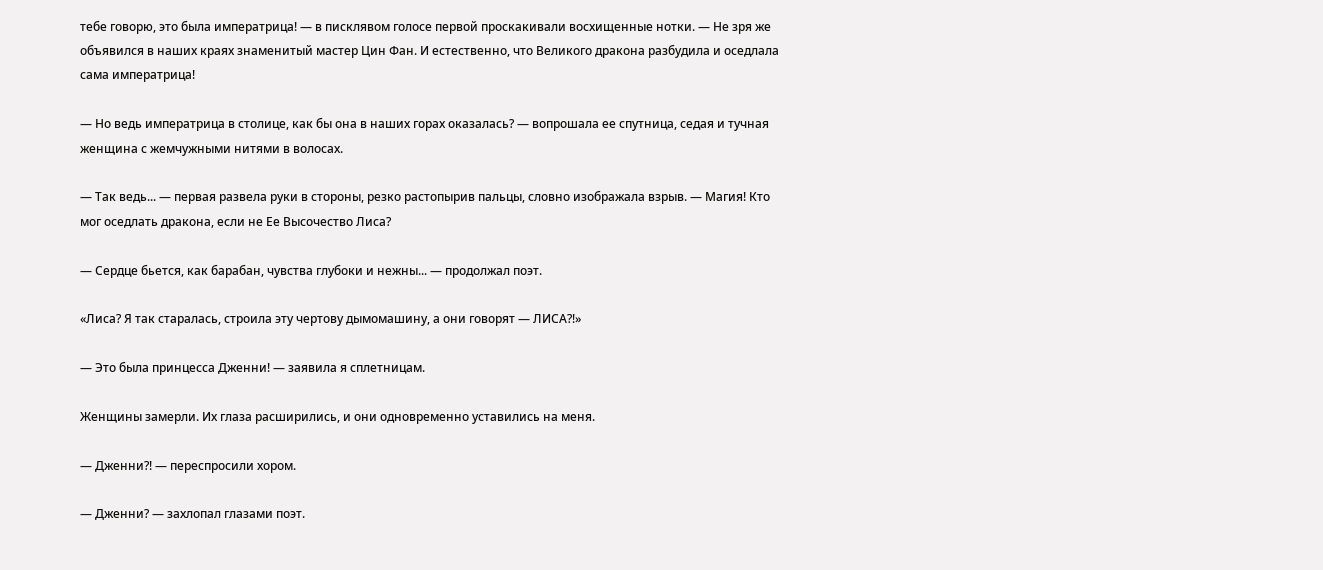тебе говорю, это была императрица! — в писклявом голосе первой проскакивали восхищенные нотки. — Не зря же объявился в наших краях знаменитый мастер Цин Фан. И естественно, что Великого дракона разбудила и оседлала сама императрица!

— Но ведь императрица в столице, как бы она в наших горах оказалась? — вопрошала ее спутница, седая и тучная женщина с жемчужными нитями в волосах.

— Так ведь... — первая развела руки в стороны, резко растопырив пальцы, словно изображала взрыв. — Магия! Кто мог оседлать дракона, если не Ее Высочество Лиса?

— Сердце бьется, как барабан, чувства глубоки и нежны... — продолжал поэт.

«Лиса? Я так старалась, строила эту чертову дымомашину, а они говорят — ЛИСА?!»

— Это была принцесса Дженни! — заявила я сплетницам.

Женщины замерли. Их глаза расширились, и они одновременно уставились на меня.

— Дженни?! — переспросили хором.

— Дженни? — захлопал глазами поэт.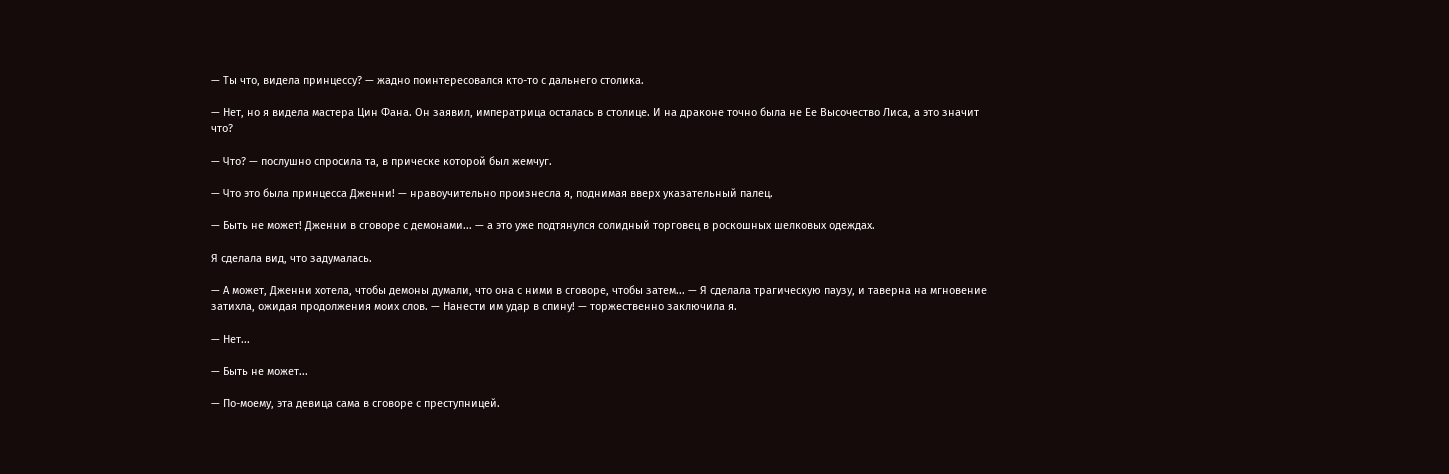— Ты что, видела принцессу? — жадно поинтересовался кто-то с дальнего столика.

— Нет, но я видела мастера Цин Фана. Он заявил, императрица осталась в столице. И на драконе точно была не Ее Высочество Лиса, а это значит что?

— Что? — послушно спросила та, в прическе которой был жемчуг.

— Что это была принцесса Дженни! — нравоучительно произнесла я, поднимая вверх указательный палец.

— Быть не может! Дженни в сговоре с демонами... — а это уже подтянулся солидный торговец в роскошных шелковых одеждах.

Я сделала вид, что задумалась.

— А может, Дженни хотела, чтобы демоны думали, что она с ними в сговоре, чтобы затем... — Я сделала трагическую паузу, и таверна на мгновение затихла, ожидая продолжения моих слов. — Нанести им удар в спину! — торжественно заключила я.

— Нет...

— Быть не может...

— По-моему, эта девица сама в сговоре с преступницей.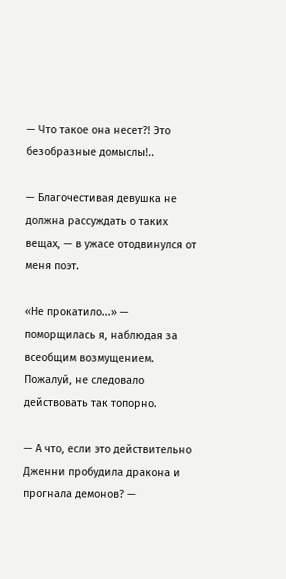— Что такое она несет?! Это безобразные домыслы!..

— Благочестивая девушка не должна рассуждать о таких вещах, — в ужасе отодвинулся от меня поэт.

«Не прокатило...» — поморщилась я, наблюдая за всеобщим возмущением. Пожалуй, не следовало действовать так топорно.

— А что, если это действительно Дженни пробудила дракона и прогнала демонов? —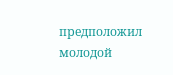предположил молодой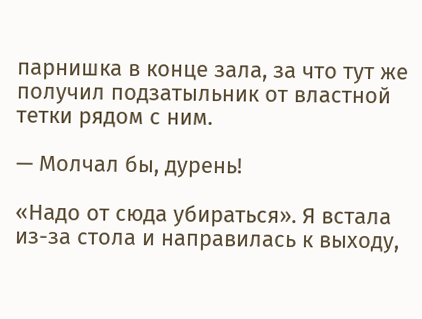парнишка в конце зала, за что тут же получил подзатыльник от властной тетки рядом с ним.

— Молчал бы, дурень!

«Надо от сюда убираться». Я встала из-за стола и направилась к выходу,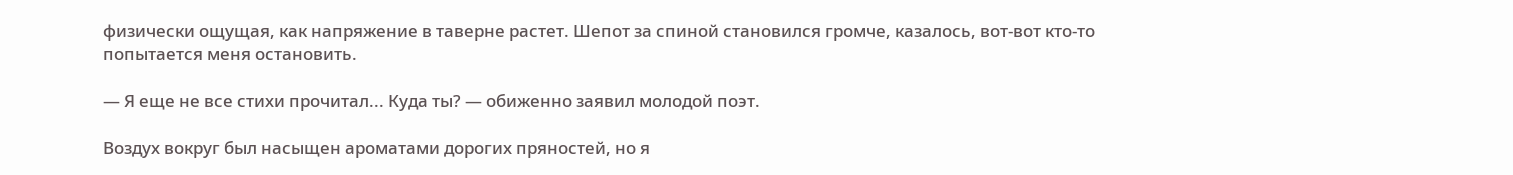физически ощущая, как напряжение в таверне растет. Шепот за спиной становился громче, казалось, вот-вот кто-то попытается меня остановить.

— Я еще не все стихи прочитал... Куда ты? — обиженно заявил молодой поэт.

Воздух вокруг был насыщен ароматами дорогих пряностей, но я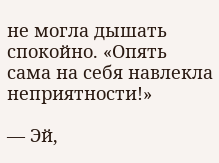не могла дышать спокойно. «Опять сама на себя навлекла неприятности!»

— Эй,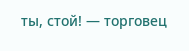ты, стой! — торговец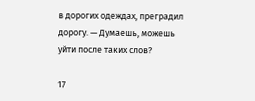в дорогих одеждах, преградил дорогу. — Думаешь, можешь уйти после таких слов?

17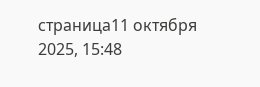страница11 октября 2025, 15:48